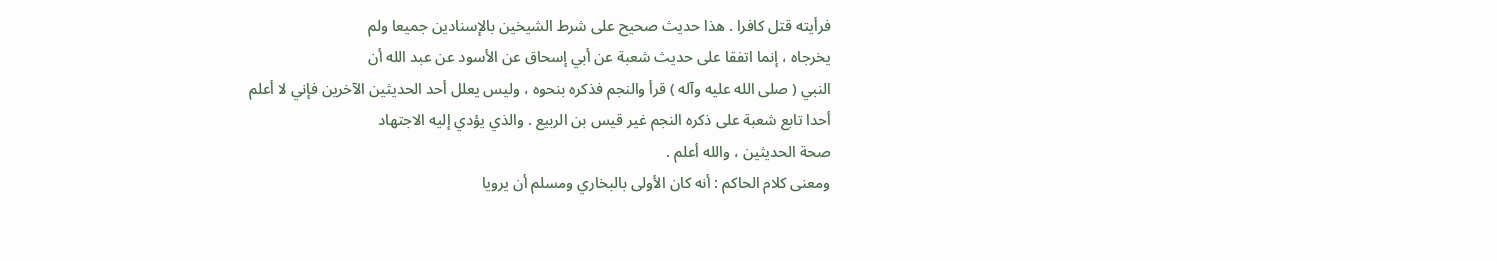فرأيته قتل كافرا . هذا حديث صحيح على شرط الشيخين بالإسنادين جميعا ولم
يخرجاه ، إنما اتفقا على حديث شعبة عن أبي إسحاق عن الأسود عن عبد الله أن
النبي ( صلى الله عليه وآله ) قرأ والنجم فذكره بنحوه ، وليس يعلل أحد الحديثين الآخرين فإني لا أعلم
أحدا تابع شعبة على ذكره النجم غير قيس بن الربيع . والذي يؤدي إليه الاجتهاد
صحة الحديثين ، والله أعلم .
ومعنى كلام الحاكم : أنه كان الأولى بالبخاري ومسلم أن يرويا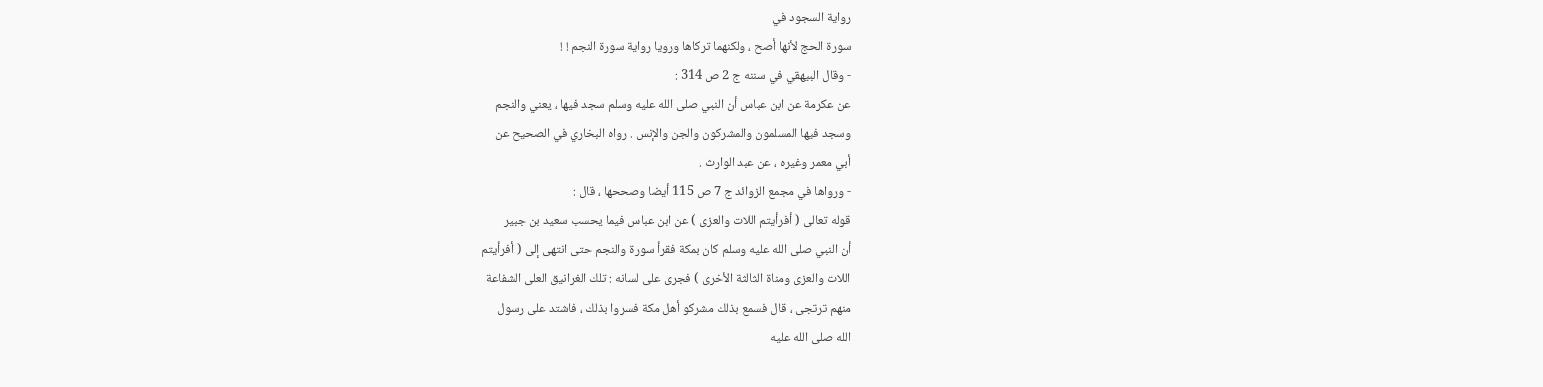رواية السجود في
سورة الحج لأنها أصح ، ولكنهما تركاها ورويا رواية سورة النجم ! !
- وقال البيهقي في سننه ج 2 ص 314 :
عن عكرمة عن ابن عباس أن النبي صلى الله عليه وسلم سجد فيها ، يعني والنجم
وسجد فيها المسلمون والمشركون والجن والإنس . رواه البخاري في الصحيح عن
أبي معمر وغيره ، عن عبد الوارث .
- ورواها في مجمع الزوائد ج 7 ص 115 أيضا وصححها ، قال :
قوله تعالى ( أفرأيتم اللات والعزى ) عن ابن عباس فيما يحسب سعيد بن جبير
أن النبي صلى الله عليه وسلم كان بمكة فقرأ سورة والنجم حتى انتهى إلى ( أفرأيتم
اللات والعزى ومناة الثالثة الأخرى ) فجرى على لسانه : تلك الغرانيق العلى الشفاعة
منهم ترتجى ، قال فسمع بذلك مشركو أهل مكة فسروا بذلك ، فاشتد على رسول
الله صلى الله عليه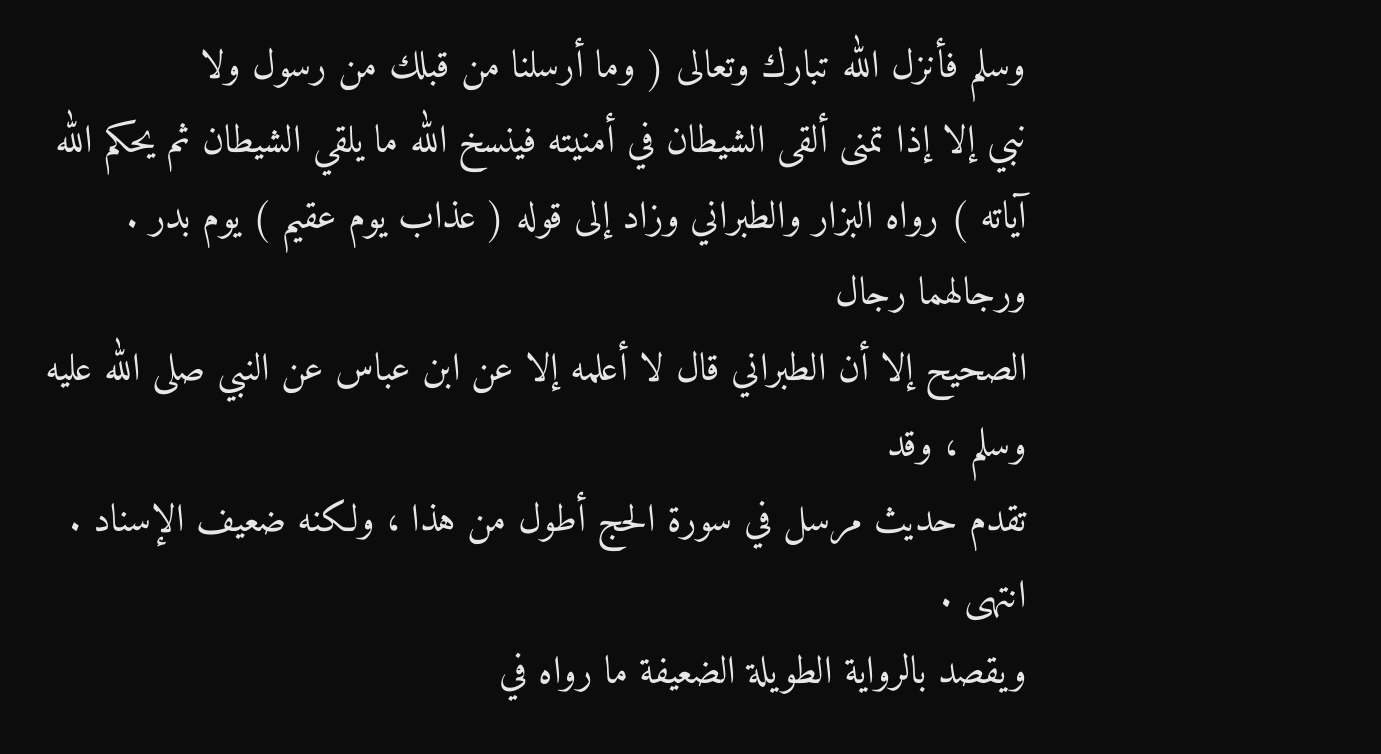وسلم فأنزل الله تبارك وتعالى ( وما أرسلنا من قبلك من رسول ولا
نبي إلا إذا تمنى ألقى الشيطان في أمنيته فينسخ الله ما يلقي الشيطان ثم يحكم الله
آياته ) رواه البزار والطبراني وزاد إلى قوله ( عذاب يوم عقيم ) يوم بدر . ورجالهما رجال
الصحيح إلا أن الطبراني قال لا أعلمه إلا عن ابن عباس عن النبي صلى الله عليه وسلم ، وقد
تقدم حديث مرسل في سورة الحج أطول من هذا ، ولكنه ضعيف الإسناد . انتهى .
ويقصد بالرواية الطويلة الضعيفة ما رواه في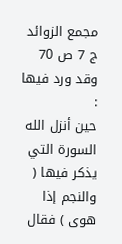مجمع الزوائد ج 7 ص 70 وقد ورد فيها :
حين أنزل الله السورة التي يذكر فيها ( والنجم إذا هوى ) فقال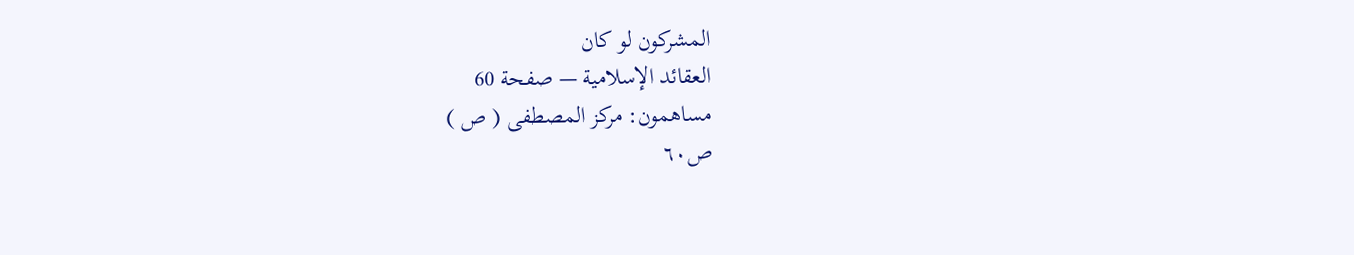المشركون لو كان
العقائد الإسلامية — صفحة 60
مساهمون: مركز المصطفى ( ص )
ص٦٠